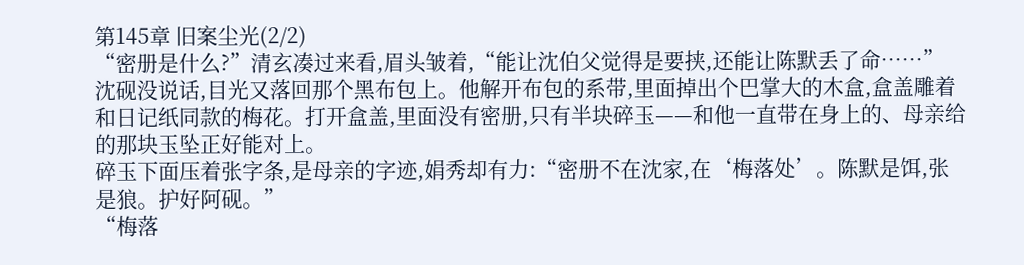第145章 旧案尘光(2/2)
“密册是什么?”清玄凑过来看,眉头皱着,“能让沈伯父觉得是要挟,还能让陈默丢了命……”
沈砚没说话,目光又落回那个黑布包上。他解开布包的系带,里面掉出个巴掌大的木盒,盒盖雕着和日记纸同款的梅花。打开盒盖,里面没有密册,只有半块碎玉——和他一直带在身上的、母亲给的那块玉坠正好能对上。
碎玉下面压着张字条,是母亲的字迹,娟秀却有力:“密册不在沈家,在‘梅落处’。陈默是饵,张是狼。护好阿砚。”
“梅落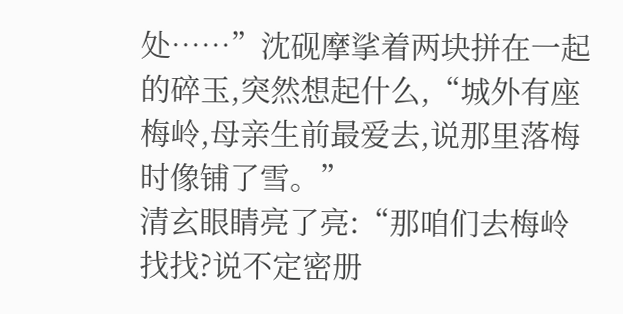处……”沈砚摩挲着两块拼在一起的碎玉,突然想起什么,“城外有座梅岭,母亲生前最爱去,说那里落梅时像铺了雪。”
清玄眼睛亮了亮:“那咱们去梅岭找找?说不定密册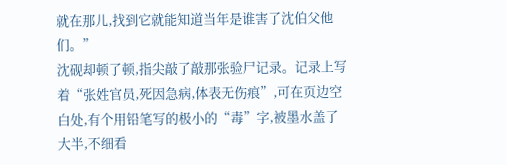就在那儿,找到它就能知道当年是谁害了沈伯父他们。”
沈砚却顿了顿,指尖敲了敲那张验尸记录。记录上写着“张姓官员,死因急病,体表无伤痕”,可在页边空白处,有个用铅笔写的极小的“毒”字,被墨水盖了大半,不细看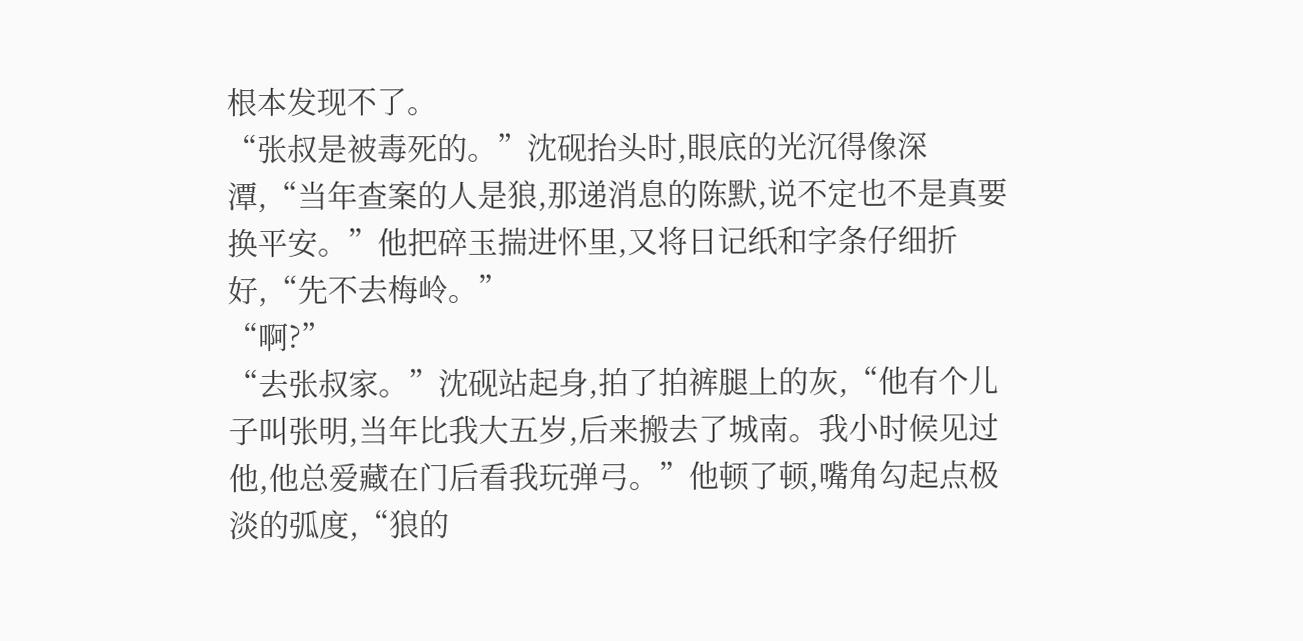根本发现不了。
“张叔是被毒死的。”沈砚抬头时,眼底的光沉得像深潭,“当年查案的人是狼,那递消息的陈默,说不定也不是真要换平安。”他把碎玉揣进怀里,又将日记纸和字条仔细折好,“先不去梅岭。”
“啊?”
“去张叔家。”沈砚站起身,拍了拍裤腿上的灰,“他有个儿子叫张明,当年比我大五岁,后来搬去了城南。我小时候见过他,他总爱藏在门后看我玩弹弓。”他顿了顿,嘴角勾起点极淡的弧度,“狼的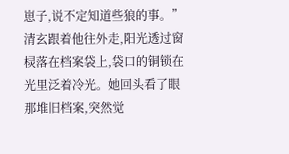崽子,说不定知道些狼的事。”
清玄跟着他往外走,阳光透过窗棂落在档案袋上,袋口的铜锁在光里泛着冷光。她回头看了眼那堆旧档案,突然觉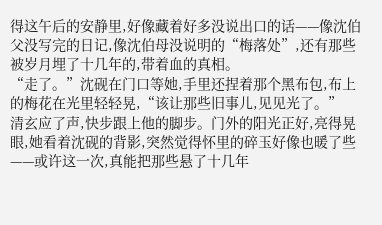得这午后的安静里,好像藏着好多没说出口的话——像沈伯父没写完的日记,像沈伯母没说明的“梅落处”,还有那些被岁月埋了十几年的,带着血的真相。
“走了。”沈砚在门口等她,手里还捏着那个黑布包,布上的梅花在光里轻轻晃,“该让那些旧事儿,见见光了。”
清玄应了声,快步跟上他的脚步。门外的阳光正好,亮得晃眼,她看着沈砚的背影,突然觉得怀里的碎玉好像也暖了些——或许这一次,真能把那些悬了十几年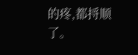的疼,都捋顺了。